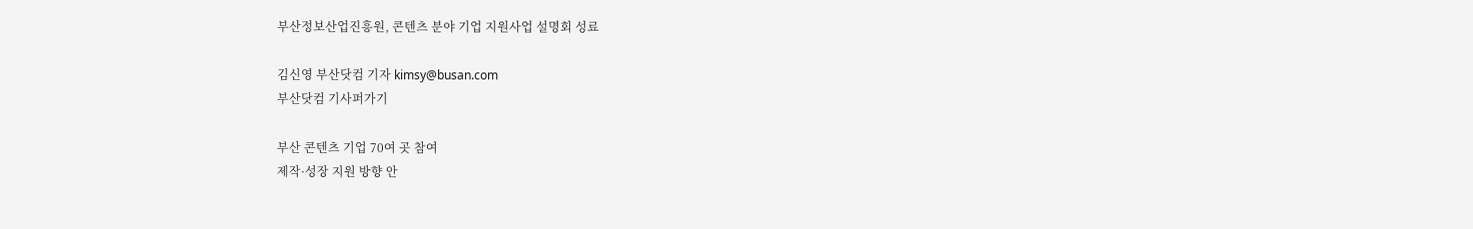부산정보산업진흥원, 콘텐츠 분야 기업 지원사업 설명회 성료

김신영 부산닷컴 기자 kimsy@busan.com
부산닷컴 기사퍼가기

부산 콘텐츠 기업 70여 곳 참여
제작·성장 지원 방향 안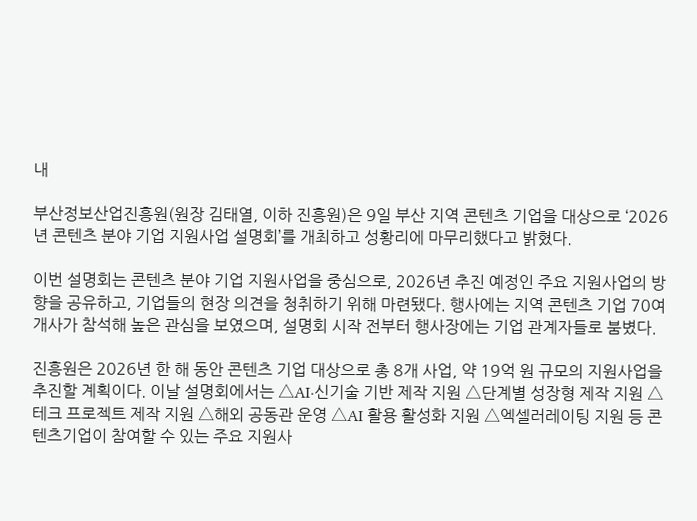내

부산정보산업진흥원(원장 김태열, 이하 진흥원)은 9일 부산 지역 콘텐츠 기업을 대상으로 ‘2026년 콘텐츠 분야 기업 지원사업 설명회’를 개최하고 성황리에 마무리했다고 밝혔다.

이번 설명회는 콘텐츠 분야 기업 지원사업을 중심으로, 2026년 추진 예정인 주요 지원사업의 방향을 공유하고, 기업들의 현장 의견을 청취하기 위해 마련됐다. 행사에는 지역 콘텐츠 기업 70여 개사가 참석해 높은 관심을 보였으며, 설명회 시작 전부터 행사장에는 기업 관계자들로 붐볐다.

진흥원은 2026년 한 해 동안 콘텐츠 기업 대상으로 총 8개 사업, 약 19억 원 규모의 지원사업을 추진할 계획이다. 이날 설명회에서는 △AI·신기술 기반 제작 지원 △단계별 성장형 제작 지원 △테크 프로젝트 제작 지원 △해외 공동관 운영 △AI 활용 활성화 지원 △엑셀러레이팅 지원 등 콘텐츠기업이 참여할 수 있는 주요 지원사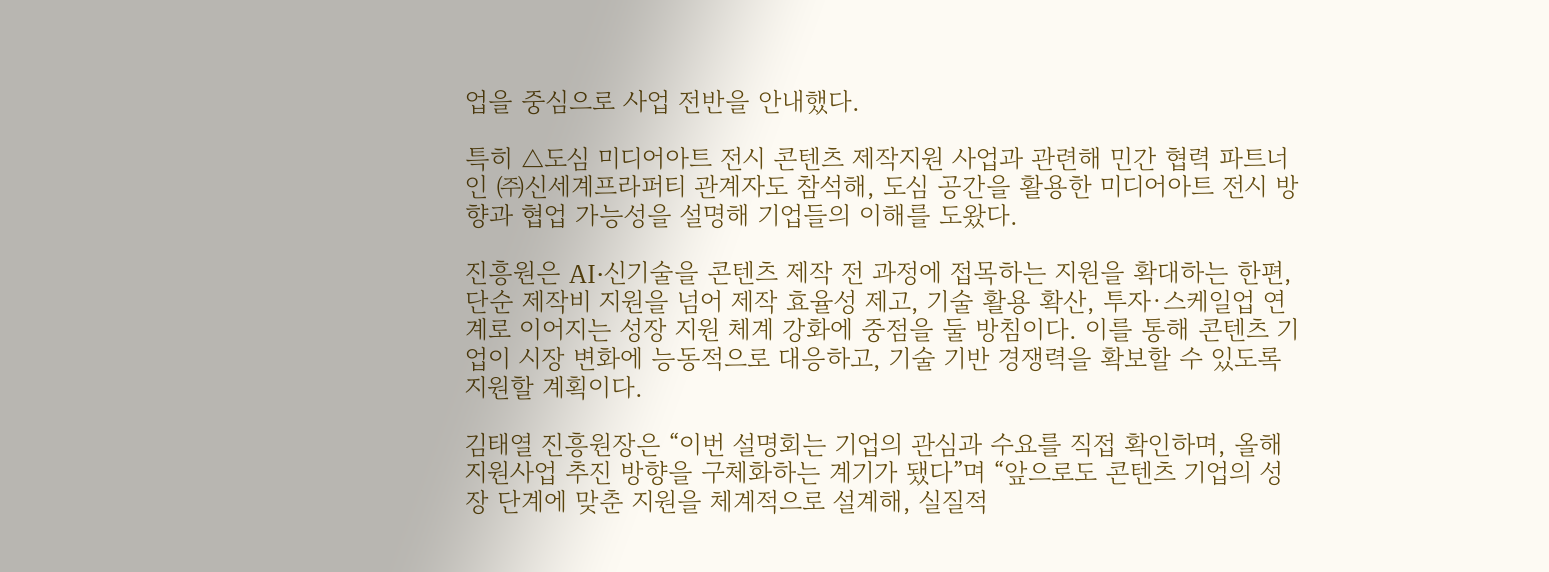업을 중심으로 사업 전반을 안내했다.

특히 △도심 미디어아트 전시 콘텐츠 제작지원 사업과 관련해 민간 협력 파트너인 ㈜신세계프라퍼티 관계자도 참석해, 도심 공간을 활용한 미디어아트 전시 방향과 협업 가능성을 설명해 기업들의 이해를 도왔다.

진흥원은 AI·신기술을 콘텐츠 제작 전 과정에 접목하는 지원을 확대하는 한편, 단순 제작비 지원을 넘어 제작 효율성 제고, 기술 활용 확산, 투자·스케일업 연계로 이어지는 성장 지원 체계 강화에 중점을 둘 방침이다. 이를 통해 콘텐츠 기업이 시장 변화에 능동적으로 대응하고, 기술 기반 경쟁력을 확보할 수 있도록 지원할 계획이다.

김태열 진흥원장은 “이번 설명회는 기업의 관심과 수요를 직접 확인하며, 올해 지원사업 추진 방향을 구체화하는 계기가 됐다”며 “앞으로도 콘텐츠 기업의 성장 단계에 맞춘 지원을 체계적으로 설계해, 실질적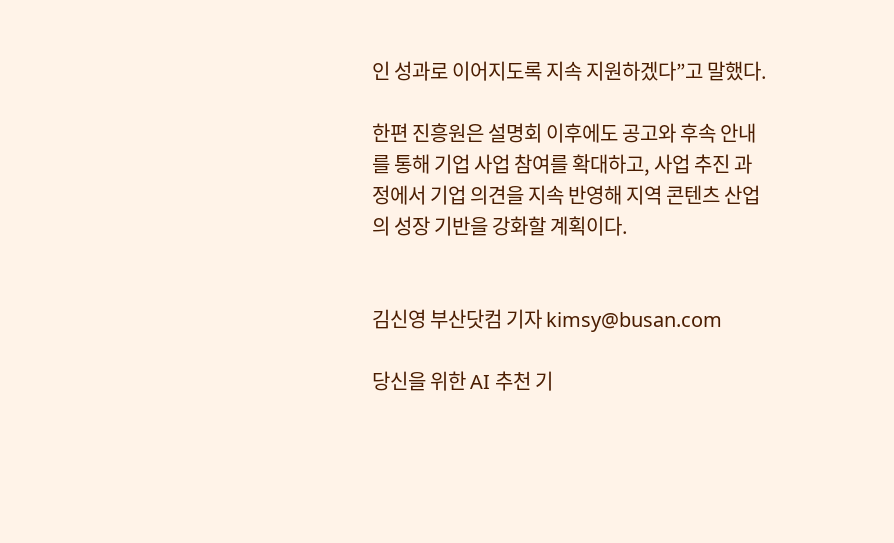인 성과로 이어지도록 지속 지원하겠다”고 말했다.

한편 진흥원은 설명회 이후에도 공고와 후속 안내를 통해 기업 사업 참여를 확대하고, 사업 추진 과정에서 기업 의견을 지속 반영해 지역 콘텐츠 산업의 성장 기반을 강화할 계획이다.


김신영 부산닷컴 기자 kimsy@busan.com

당신을 위한 AI 추천 기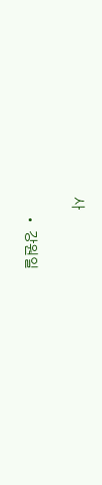사

    • 강원일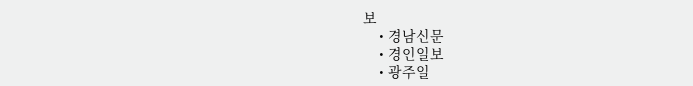보
    • 경남신문
    • 경인일보
    • 광주일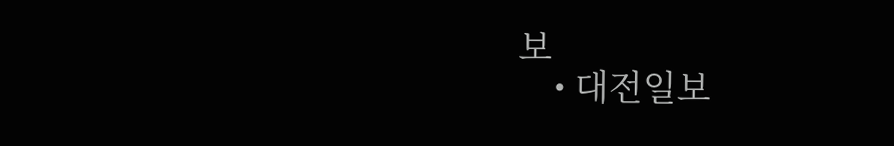보
    • 대전일보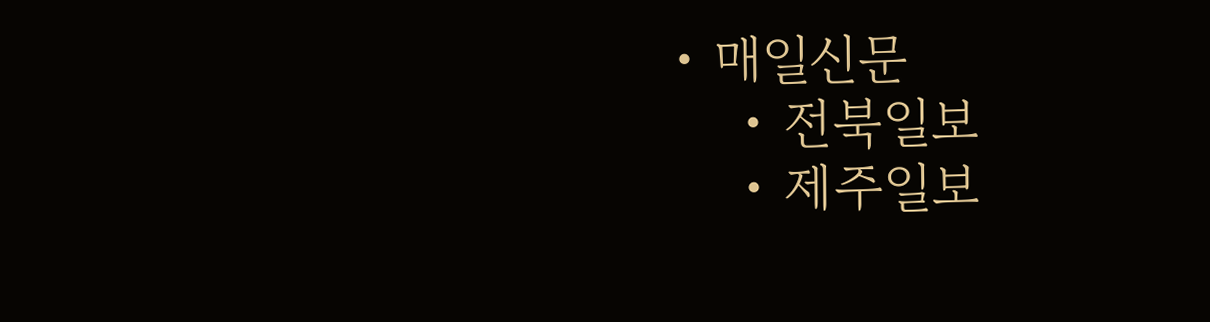• 매일신문
    • 전북일보
    • 제주일보